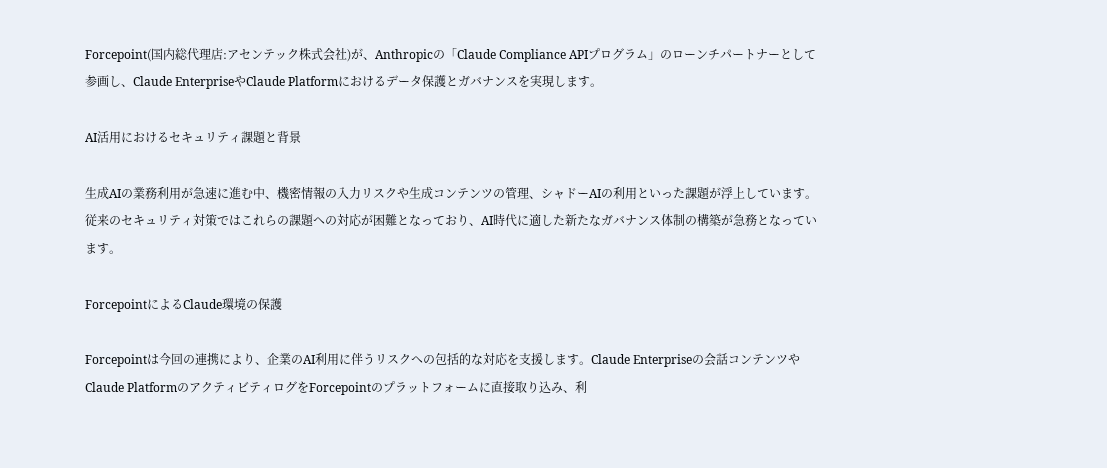Forcepoint(国内総代理店:アセンテック株式会社)が、Anthropicの「Claude Compliance APIプログラム」のローンチパートナーとして参画し、Claude EnterpriseやClaude Platformにおけるデータ保護とガバナンスを実現します。

AI活用におけるセキュリティ課題と背景

生成AIの業務利用が急速に進む中、機密情報の入力リスクや生成コンテンツの管理、シャドーAIの利用といった課題が浮上しています。従来のセキュリティ対策ではこれらの課題への対応が困難となっており、AI時代に適した新たなガバナンス体制の構築が急務となっています。

ForcepointによるClaude環境の保護

Forcepointは今回の連携により、企業のAI利用に伴うリスクへの包括的な対応を支援します。Claude Enterpriseの会話コンテンツやClaude PlatformのアクティビティログをForcepointのプラットフォームに直接取り込み、利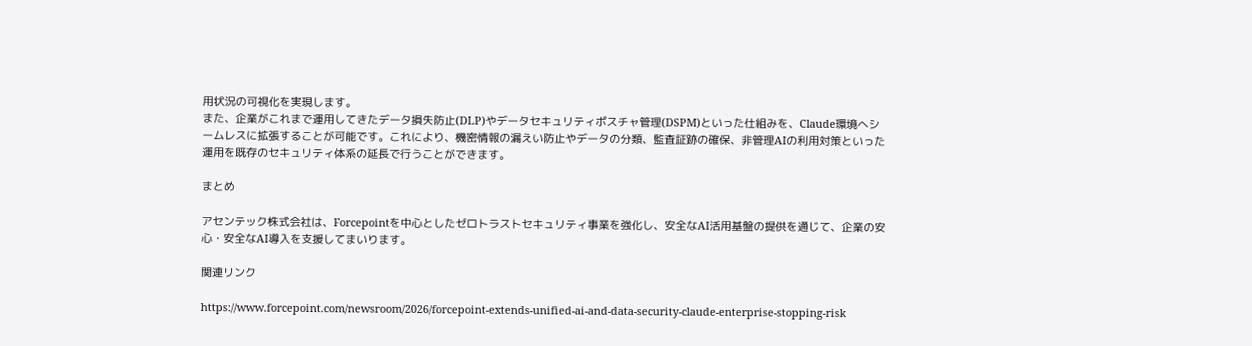用状況の可視化を実現します。
また、企業がこれまで運用してきたデータ損失防止(DLP)やデータセキュリティポスチャ管理(DSPM)といった仕組みを、Claude環境へシームレスに拡張することが可能です。これにより、機密情報の漏えい防止やデータの分類、監査証跡の確保、非管理AIの利用対策といった運用を既存のセキュリティ体系の延長で行うことができます。

まとめ

アセンテック株式会社は、Forcepointを中心としたゼロトラストセキュリティ事業を強化し、安全なAI活用基盤の提供を通じて、企業の安心・安全なAI導入を支援してまいります。

関連リンク

https://www.forcepoint.com/newsroom/2026/forcepoint-extends-unified-ai-and-data-security-claude-enterprise-stopping-risk